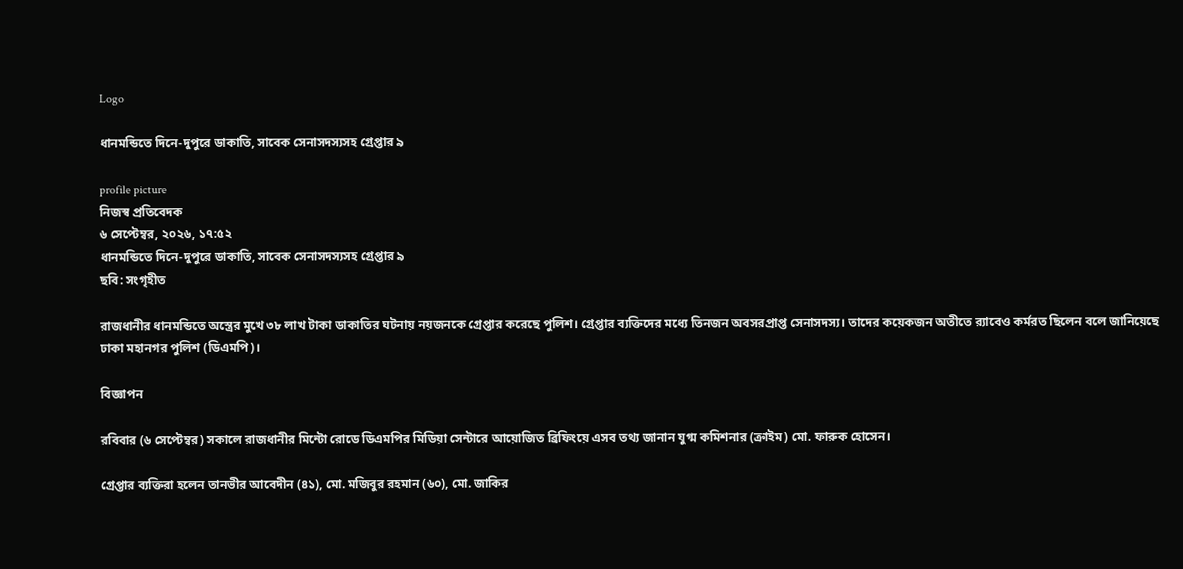Logo

ধানমন্ডিতে দিনে-দুপুরে ডাকাতি, সাবেক সেনাসদস্যসহ গ্রেপ্তার ৯

profile picture
নিজস্ব প্রতিবেদক
৬ সেপ্টেম্বর, ২০২৬, ১৭:৫২
ধানমন্ডিতে দিনে-দুপুরে ডাকাতি, সাবেক সেনাসদস্যসহ গ্রেপ্তার ৯
ছবি: সংগৃহীত

রাজধানীর ধানমন্ডিতে অস্ত্রের মুখে ৩৮ লাখ টাকা ডাকাতির ঘটনায় নয়জনকে গ্রেপ্তার করেছে পুলিশ। গ্রেপ্তার ব্যক্তিদের মধ্যে তিনজন অবসরপ্রাপ্ত সেনাসদস্য। তাদের কয়েকজন অতীতে র‍্যাবেও কর্মরত ছিলেন বলে জানিয়েছে ঢাকা মহানগর পুলিশ (ডিএমপি)।

বিজ্ঞাপন

রবিবার (৬ সেপ্টেম্বর) সকালে রাজধানীর মিন্টো রোডে ডিএমপির মিডিয়া সেন্টারে আয়োজিত ব্রিফিংয়ে এসব তথ্য জানান যুগ্ম কমিশনার (ক্রাইম) মো. ফারুক হোসেন।

গ্রেপ্তার ব্যক্তিরা হলেন তানভীর আবেদীন (৪১), মো. মজিবুর রহমান (৬০), মো. জাকির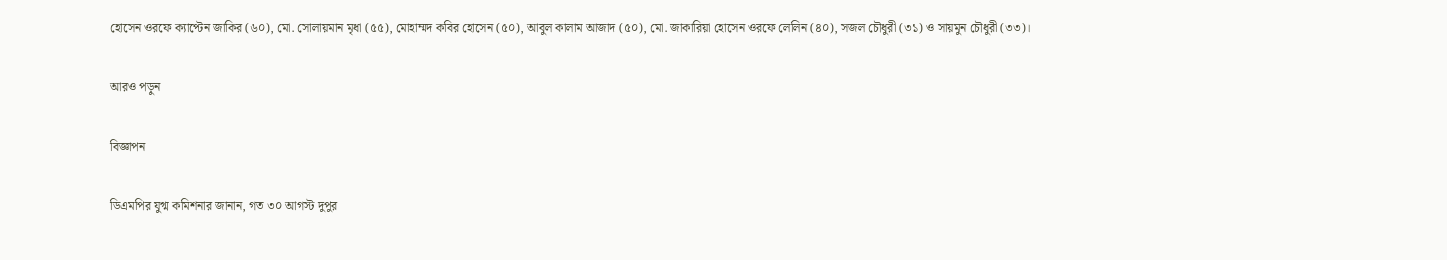হোসেন ওরফে ক্যাপ্টেন জাকির (৬০), মো. সোলায়মান মৃধা (৫৫), মোহাম্মদ কবির হোসেন (৫০), আবুল কালাম আজাদ (৫০), মো. জাকারিয়া হোসেন ওরফে লেলিন (৪০), সজল চৌধুরী (৩১) ও সায়মুন চৌধুরী (৩৩)।

আরও পড়ুন

বিজ্ঞাপন

ডিএমপির যুগ্ম কমিশনার জানান, গত ৩০ আগস্ট দুপুর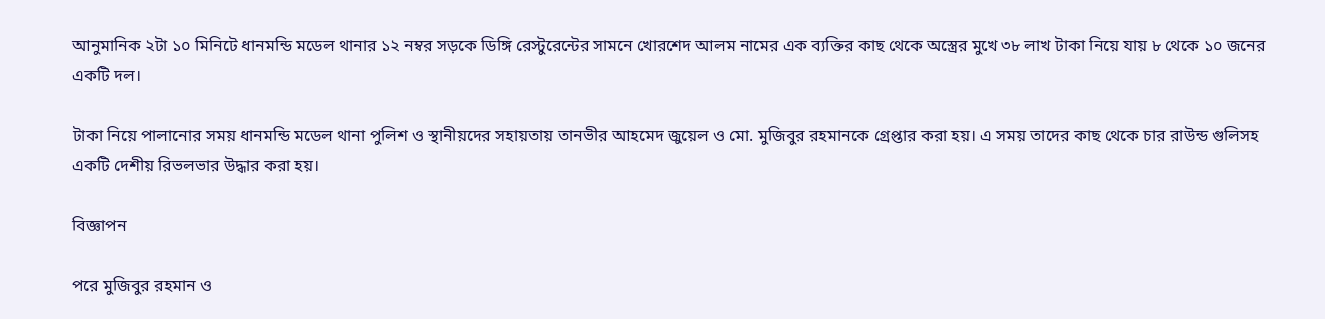আনুমানিক ২টা ১০ মিনিটে ধানমন্ডি মডেল থানার ১২ নম্বর সড়কে ডিঙ্গি রেস্টুরেন্টের সামনে খোরশেদ আলম নামের এক ব্যক্তির কাছ থেকে অস্ত্রের মুখে ৩৮ লাখ টাকা নিয়ে যায় ৮ থেকে ১০ জনের একটি দল।

টাকা নিয়ে পালানোর সময় ধানমন্ডি মডেল থানা পুলিশ ও স্থানীয়দের সহায়তায় তানভীর আহমেদ জুয়েল ও মো. মুজিবুর রহমানকে গ্রেপ্তার করা হয়। এ সময় তাদের কাছ থেকে চার রাউন্ড গুলিসহ একটি দেশীয় রিভলভার উদ্ধার করা হয়।

বিজ্ঞাপন

পরে মুজিবুর রহমান ও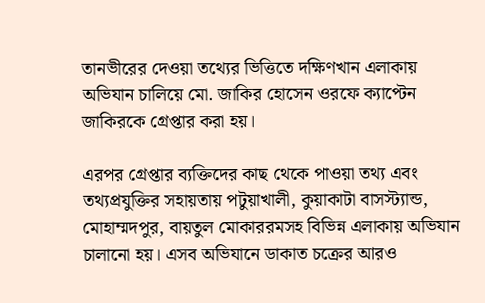তানভীরের দেওয়া তথ্যের ভিত্তিতে দক্ষিণখান এলাকায় অভিযান চালিয়ে মো. জাকির হোসেন ওরফে ক্যাপ্টেন জাকিরকে গ্রেপ্তার করা হয়।

এরপর গ্রেপ্তার ব্যক্তিদের কাছ থেকে পাওয়া তথ্য এবং তথ্যপ্রযুক্তির সহায়তায় পটুয়াখালী, কুয়াকাটা বাসস্ট্যান্ড, মোহাম্মদপুর, বায়তুল মোকাররমসহ বিভিন্ন এলাকায় অভিযান চালানো হয়। এসব অভিযানে ডাকাত চক্রের আরও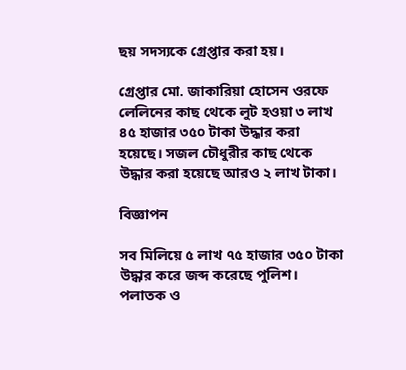ছয় সদস্যকে গ্রেপ্তার করা হয়।

গ্রেপ্তার মো. জাকারিয়া হোসেন ওরফে লেলিনের কাছ থেকে লুট হওয়া ৩ লাখ ৪৫ হাজার ৩৫০ টাকা উদ্ধার করা হয়েছে। সজল চৌধুরীর কাছ থেকে উদ্ধার করা হয়েছে আরও ২ লাখ টাকা।

বিজ্ঞাপন

সব মিলিয়ে ৫ লাখ ৭৫ হাজার ৩৫০ টাকা উদ্ধার করে জব্দ করেছে পুলিশ। পলাতক ও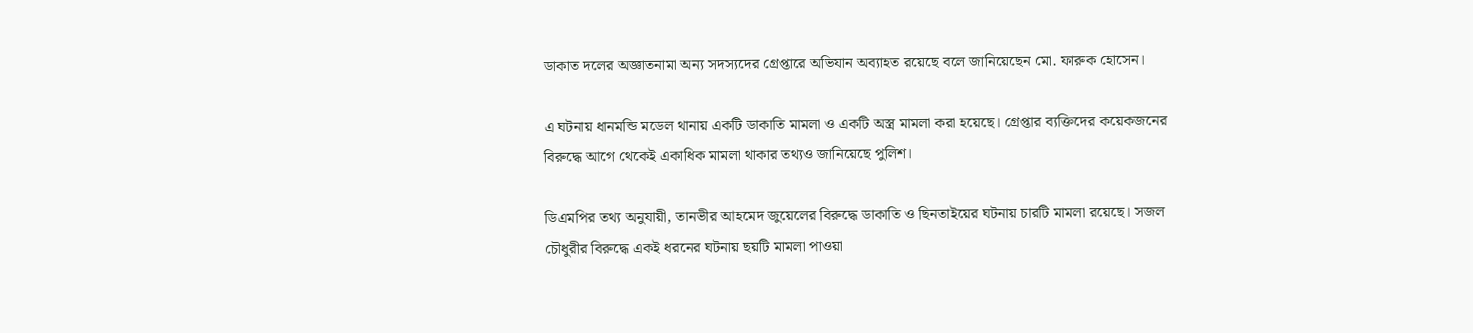ডাকাত দলের অজ্ঞাতনামা অন্য সদস্যদের গ্রেপ্তারে অভিযান অব্যাহত রয়েছে বলে জানিয়েছেন মো. ফারুক হোসেন।

এ ঘটনায় ধানমন্ডি মডেল থানায় একটি ডাকাতি মামলা ও একটি অস্ত্র মামলা করা হয়েছে। গ্রেপ্তার ব্যক্তিদের কয়েকজনের বিরুদ্ধে আগে থেকেই একাধিক মামলা থাকার তথ্যও জানিয়েছে পুলিশ।

ডিএমপির তথ্য অনুযায়ী, তানভীর আহমেদ জুয়েলের বিরুদ্ধে ডাকাতি ও ছিনতাইয়ের ঘটনায় চারটি মামলা রয়েছে। সজল চৌধুরীর বিরুদ্ধে একই ধরনের ঘটনায় ছয়টি মামলা পাওয়া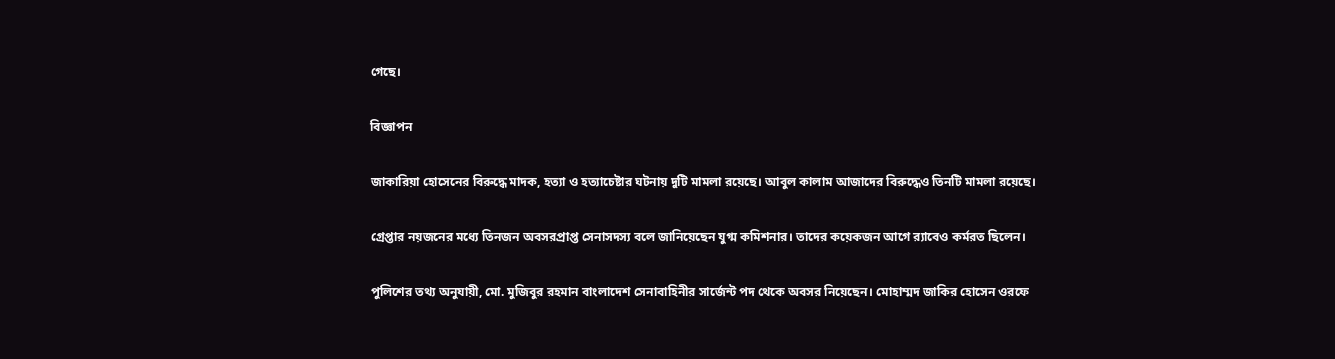গেছে।

বিজ্ঞাপন

জাকারিয়া হোসেনের বিরুদ্ধে মাদক, হত্যা ও হত্যাচেষ্টার ঘটনায় দুটি মামলা রয়েছে। আবুল কালাম আজাদের বিরুদ্ধেও তিনটি মামলা রয়েছে।

গ্রেপ্তার নয়জনের মধ্যে তিনজন অবসরপ্রাপ্ত সেনাসদস্য বলে জানিয়েছেন যুগ্ম কমিশনার। তাদের কয়েকজন আগে র‍্যাবেও কর্মরত ছিলেন।

পুলিশের তথ্য অনুযায়ী, মো. মুজিবুর রহমান বাংলাদেশ সেনাবাহিনীর সার্জেন্ট পদ থেকে অবসর নিয়েছেন। মোহাম্মদ জাকির হোসেন ওরফে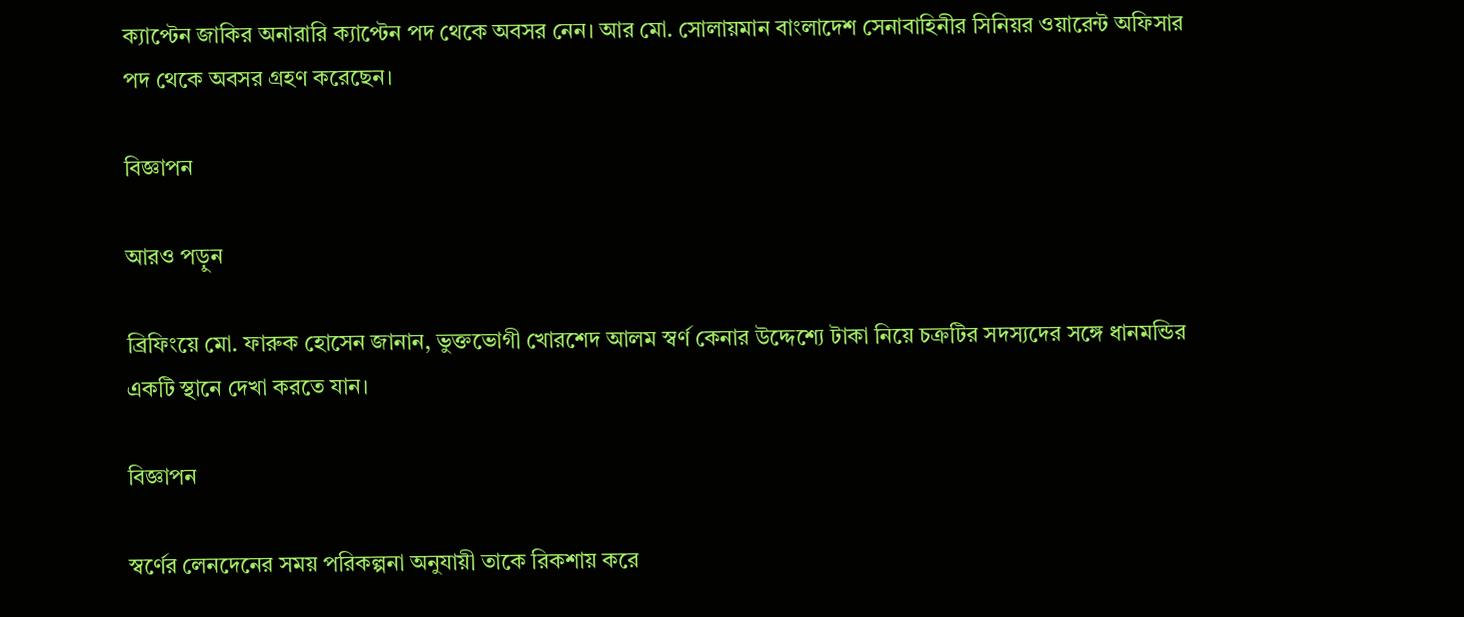ক্যাপ্টেন জাকির অনারারি ক্যাপ্টেন পদ থেকে অবসর নেন। আর মো. সোলায়মান বাংলাদেশ সেনাবাহিনীর সিনিয়র ওয়ারেন্ট অফিসার পদ থেকে অবসর গ্রহণ করেছেন।

বিজ্ঞাপন

আরও পড়ুন

ব্রিফিংয়ে মো. ফারুক হোসেন জানান, ভুক্তভোগী খোরশেদ আলম স্বর্ণ কেনার উদ্দেশ্যে টাকা নিয়ে চক্রটির সদস্যদের সঙ্গে ধানমন্ডির একটি স্থানে দেখা করতে যান।

বিজ্ঞাপন

স্বর্ণের লেনদেনের সময় পরিকল্পনা অনুযায়ী তাকে রিকশায় করে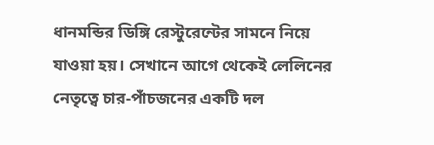ধানমন্ডির ডিঙ্গি রেস্টুরেন্টের সামনে নিয়ে যাওয়া হয়। সেখানে আগে থেকেই লেলিনের নেতৃত্বে চার-পাঁচজনের একটি দল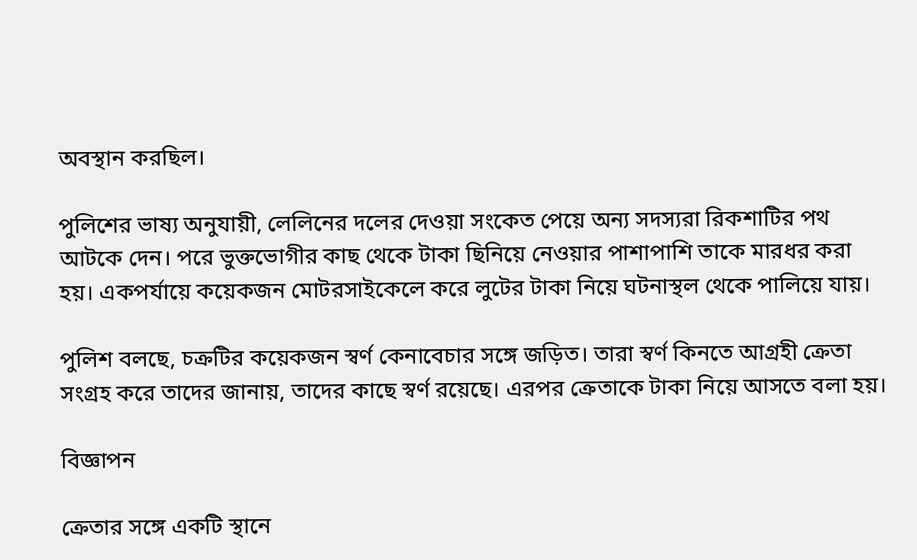অবস্থান করছিল।

পুলিশের ভাষ্য অনুযায়ী, লেলিনের দলের দেওয়া সংকেত পেয়ে অন্য সদস্যরা রিকশাটির পথ আটকে দেন। পরে ভুক্তভোগীর কাছ থেকে টাকা ছিনিয়ে নেওয়ার পাশাপাশি তাকে মারধর করা হয়। একপর্যায়ে কয়েকজন মোটরসাইকেলে করে লুটের টাকা নিয়ে ঘটনাস্থল থেকে পালিয়ে যায়।

পুলিশ বলছে, চক্রটির কয়েকজন স্বর্ণ কেনাবেচার সঙ্গে জড়িত। তারা স্বর্ণ কিনতে আগ্রহী ক্রেতা সংগ্রহ করে তাদের জানায়, তাদের কাছে স্বর্ণ রয়েছে। এরপর ক্রেতাকে টাকা নিয়ে আসতে বলা হয়।

বিজ্ঞাপন

ক্রেতার সঙ্গে একটি স্থানে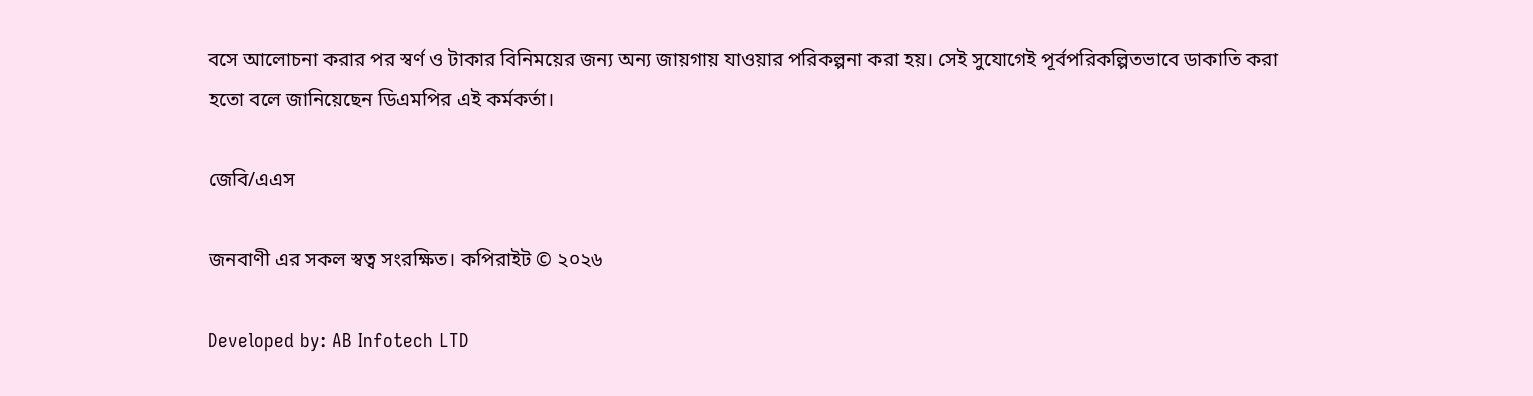বসে আলোচনা করার পর স্বর্ণ ও টাকার বিনিময়ের জন্য অন্য জায়গায় যাওয়ার পরিকল্পনা করা হয়। সেই সুযোগেই পূর্বপরিকল্পিতভাবে ডাকাতি করা হতো বলে জানিয়েছেন ডিএমপির এই কর্মকর্তা।

জেবি/এএস

জনবাণী এর সকল স্বত্ব সংরক্ষিত। কপিরাইট © ২০২৬

Developed by: AB Infotech LTD